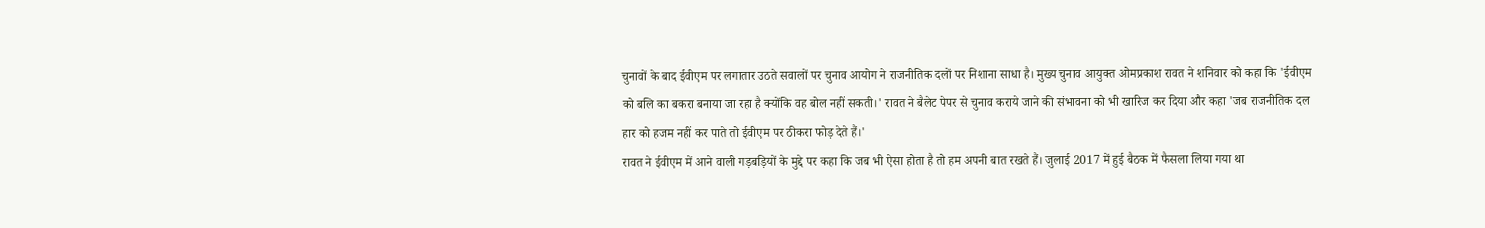चुनावों के बाद ईवीएम पर लगातार उठते सवालों पर चुनाव आयोग ने राजनीतिक दलों पर निशाना साधा है। मुख्य चुनाव आयुक्त ओमप्रकाश रावत ने शनिवार को कहा कि 'ईवीएम को बलि का बकरा बनाया जा रहा है क्योंकि वह बोल नहीं सकती।' रावत ने बैलेट पेपर से चुनाव कराये जाने की संभावना को भी खारिज कर दिया और कहा 'जब राजनीतिक दल हार को हजम नहीं कर पाते तो ईवीएम पर ठीकरा फोड़ देते हैं।'
रावत ने ईवीएम में आने वाली गड़बड़ियों के मुद्दे पर कहा कि जब भी ऐसा होता है तो हम अपनी बात रखते हैं। जुलाई 2017 में हुई बैठक में फैसला लिया गया था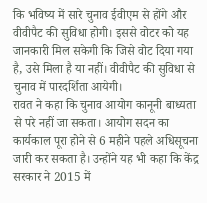कि भविष्य में सारे चुनाव ईवीएम से होंगे और वीवीपैट की सुविधा होगी। इससे वोटर को यह जानकारी मिल सकेगी कि जिसे वोट दिया गया है, उसे मिला है या नहीं। वीवीपैट की सुविधा से चुनाव में पारदर्शिता आयेगी।
रावत ने कहा कि चुनाव आयोग कानूनी बाध्यता से परे नहीं जा सकता। आयोग सदन का कार्यकाल पूरा होने से 6 महीने पहले अधिसूचना जारी कर सकता है। उन्होंने यह भी कहा कि केंद्र सरकार ने 2015 में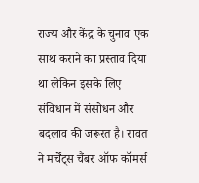राज्य और केंद्र के चुनाव एक साथ कराने का प्रस्ताव दिया था लेकिन इसके लिए संविधान में संसोधन और बदलाव की जरूरत है। रावत ने मर्चेंट्स चैंबर ऑफ कॉमर्स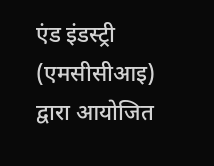एंड इंडस्ट्री (एमसीसीआइ) द्वारा आयोजित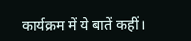कार्यक्रम में ये बातें कहीं।